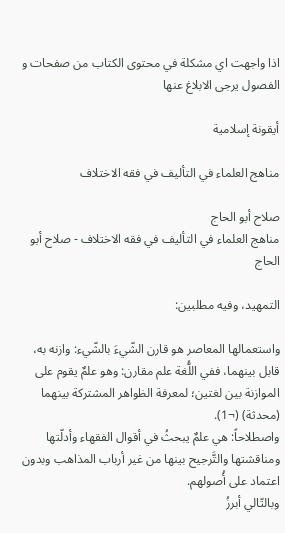اذا واجهت اي مشكلة في محتوى الكتاب من صفحات و الفصول يرجى الابلاغ عنها

أيقونة إسلامية

مناهج العلماء في التأليف في فقه الاختلاف

صلاح أبو الحاج
مناهج العلماء في التأليف في فقه الاختلاف - صلاح أبو الحاج

التمهيد، وفيه مطلبين:

واستعمالها المعاصر هو قارن الشّيءَ بالشّيء: وازنه به، قابل بينهما، ففي اللُّغة علم مقارن: وهو علمٌ يقوم على الموازنة بين لغتين؛ لمعرفة الظواهر المشتركة بينهما (محدثة) (¬1).
واصطلاحاً: هي علمٌ يبحثُ في أقوال الفقهاء وأدلّتها ومناقشتها والتَّرجيح بينها من غير أرباب المذاهب وبدون اعتماد على أُصولهم.
وبالتّالي أبرزُ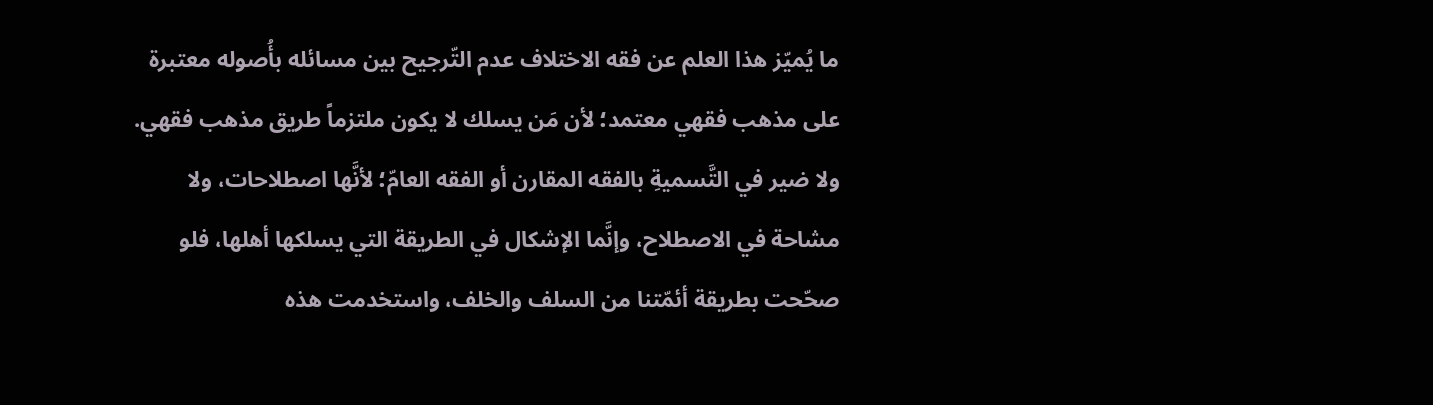ما يُميّز هذا العلم عن فقه الاختلاف عدم التّرجيح بين مسائله بأُصوله معتبرة على مذهب فقهي معتمد؛ لأن مَن يسلك لا يكون ملتزماً طريق مذهب فقهي.
ولا ضير في التَّسميةِ بالفقه المقارن أو الفقه العامّ؛ لأنَّها اصطلاحات، ولا مشاحة في الاصطلاح، وإنَّما الإشكال في الطريقة التي يسلكها أهلها، فلو صحّحت بطريقة أئمّتنا من السلف والخلف، واستخدمت هذه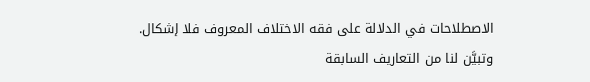الاصطلاحات في الدلالة على فقه الاختلاف المعروف فلا إشكال.
وتبيَّن لنا من التعاريف السابقة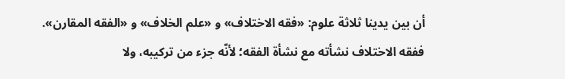أن بين يدينا ثلاثة علوم: «فقه الاختلاف» و «علم الخلاف» و «الفقه المقارن».
ففقه الاختلاف نشأته مع نشأة الفقه؛ لأنّه جزء من تركيبه، ولا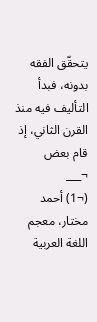يتحقّق الفقه بدونه، فبدأ التأليف فيه منذ القرن الثاني، إذ قام بعض
¬___
(¬1) أحمد مختار، معجم اللغة العربية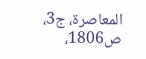المعاصرة، ج3، ص1806،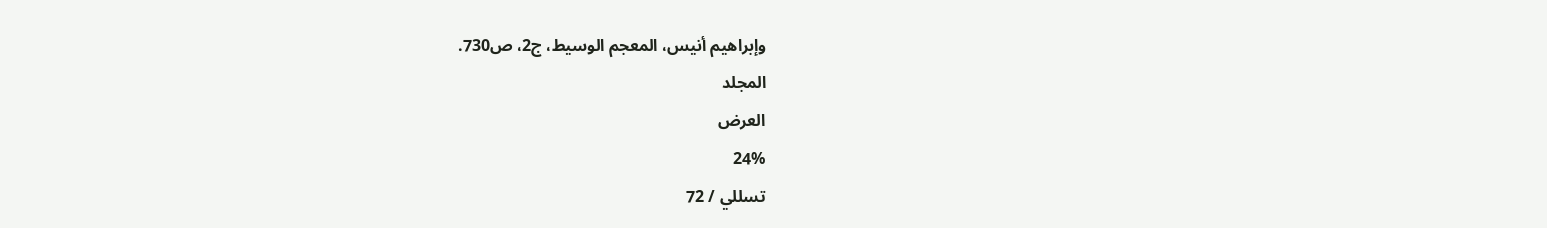وإبراهيم أنيس، المعجم الوسيط، ج2، ص730.
المجلد
العرض
24%
تسللي / 72